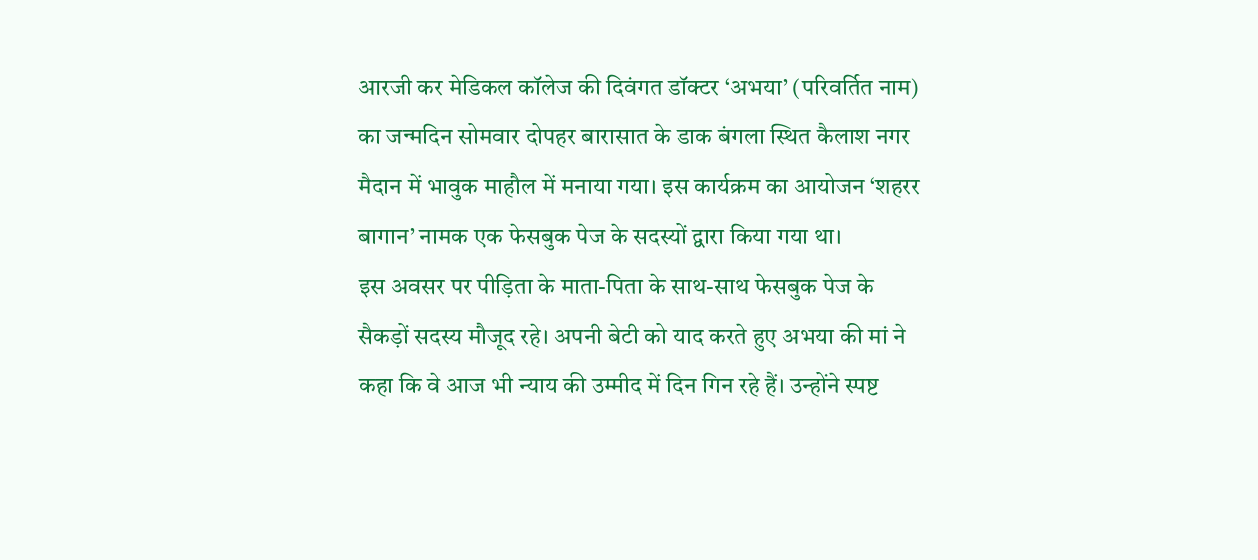आरजी कर मेडिकल कॉलेज की दिवंगत डॉक्टर ‘अभया’ (परिवर्तित नाम) का जन्मदिन सोमवार दोपहर बारासात के डाक बंगला स्थित कैलाश नगर मैदान में भावुक माहौल में मनाया गया। इस कार्यक्रम का आयोजन ‘शहरर बागान’ नामक एक फेसबुक पेज के सदस्यों द्वारा किया गया था।
इस अवसर पर पीड़िता के माता-पिता के साथ-साथ फेसबुक पेज के सैकड़ों सदस्य मौजूद रहे। अपनी बेटी को याद करते हुए अभया की मां ने कहा कि वे आज भी न्याय की उम्मीद में दिन गिन रहे हैं। उन्होंने स्पष्ट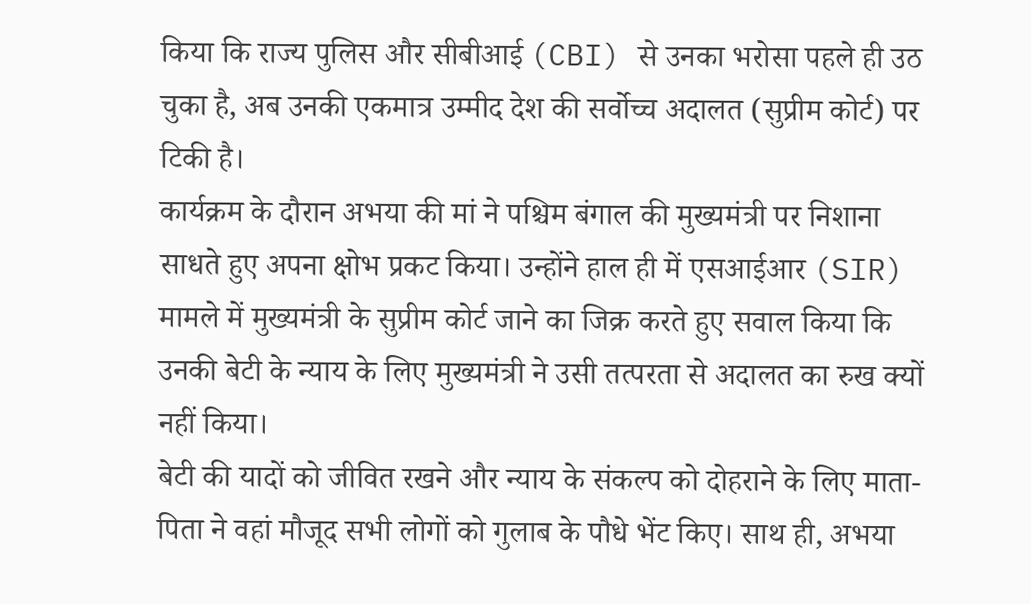किया कि राज्य पुलिस और सीबीआई (CBI) से उनका भरोसा पहले ही उठ चुका है, अब उनकी एकमात्र उम्मीद देश की सर्वोच्च अदालत (सुप्रीम कोर्ट) पर टिकी है।
कार्यक्रम के दौरान अभया की मां ने पश्चिम बंगाल की मुख्यमंत्री पर निशाना साधते हुए अपना क्षोभ प्रकट किया। उन्होंने हाल ही में एसआईआर (SIR) मामले में मुख्यमंत्री के सुप्रीम कोर्ट जाने का जिक्र करते हुए सवाल किया कि उनकी बेटी के न्याय के लिए मुख्यमंत्री ने उसी तत्परता से अदालत का रुख क्यों नहीं किया।
बेटी की यादों को जीवित रखने और न्याय के संकल्प को दोहराने के लिए माता-पिता ने वहां मौजूद सभी लोगों को गुलाब के पौधे भेंट किए। साथ ही, अभया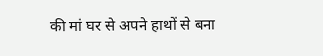की मां घर से अपने हाथों से बना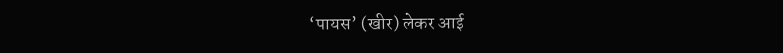‘पायस’ (खीर) लेकर आई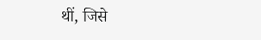थीं, जिसे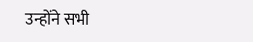उन्होंने सभी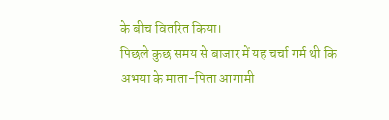के बीच वितरित किया।
पिछले कुछ समय से बाजार में यह चर्चा गर्म थी कि अभया के माता-पिता आगामी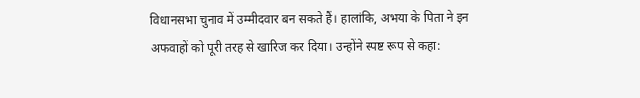विधानसभा चुनाव में उम्मीदवार बन सकते हैं। हालांकि, अभया के पिता ने इन अफवाहों को पूरी तरह से खारिज कर दिया। उन्होंने स्पष्ट रूप से कहा: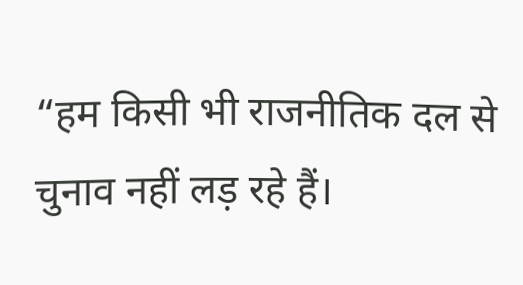“हम किसी भी राजनीतिक दल से चुनाव नहीं लड़ रहे हैं।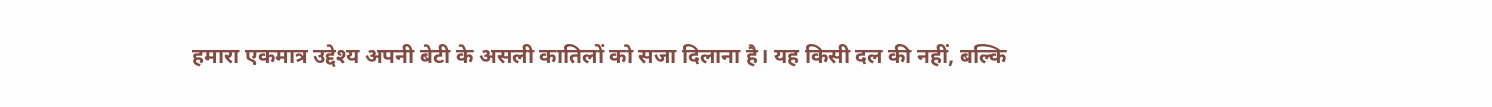हमारा एकमात्र उद्देश्य अपनी बेटी के असली कातिलों को सजा दिलाना है। यह किसी दल की नहीं, बल्कि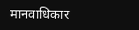मानवाधिकार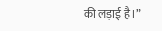की लड़ाई है।”